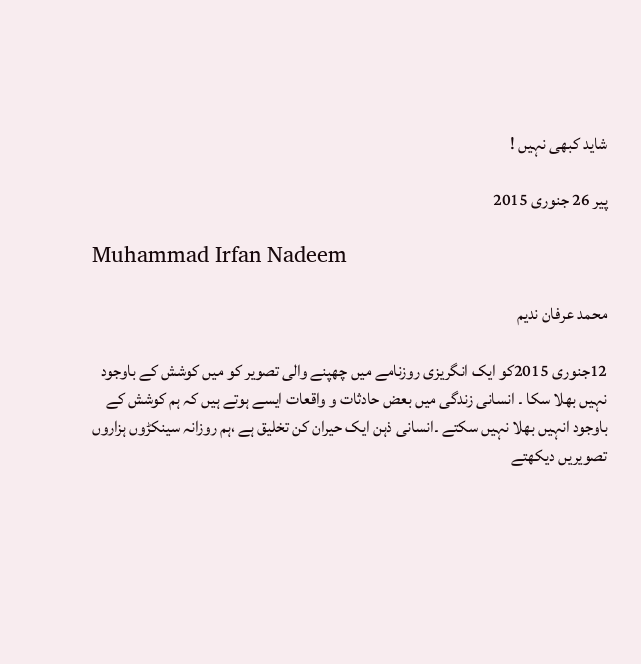شاید کبھی نہیں !

پیر 26 جنوری 2015

Muhammad Irfan Nadeem

محمد عرفان ندیم

12جنوری 2015کو ایک انگریزی روزنامے میں چھپنے والی تصویر کو میں کوشش کے باوجود نہیں بھلا سکا ۔ انسانی زندگی میں بعض حادثات و واقعات ایسے ہوتے ہیں کہ ہم کوشش کے باوجود انہیں بھلا نہیں سکتے ۔انسانی ذہن ایک حیران کن تخلیق ہے ،ہم روزانہ سینکڑوں ہزاروں تصویریں دیکھتے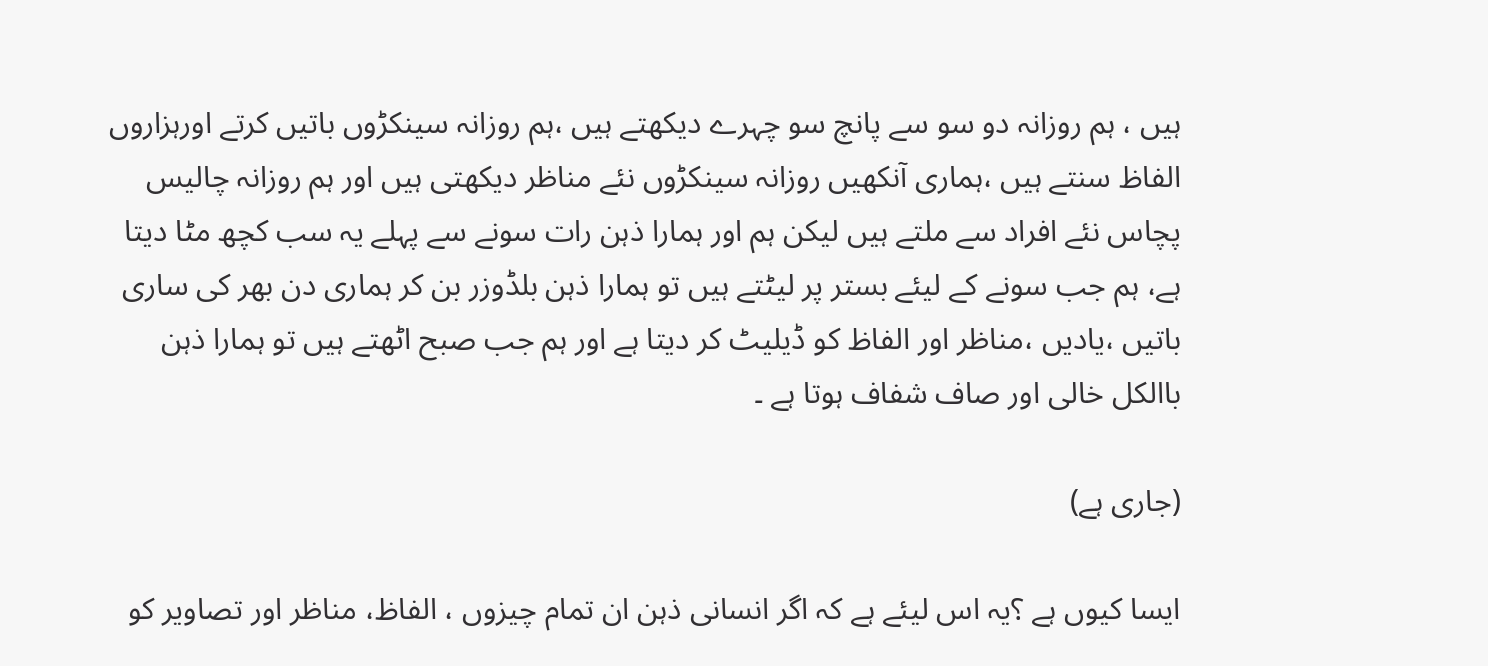ہیں ، ہم روزانہ دو سو سے پانچ سو چہرے دیکھتے ہیں ،ہم روزانہ سینکڑوں باتیں کرتے اورہزاروں الفاظ سنتے ہیں ،ہماری آنکھیں روزانہ سینکڑوں نئے مناظر دیکھتی ہیں اور ہم روزانہ چالیس پچاس نئے افراد سے ملتے ہیں لیکن ہم اور ہمارا ذہن رات سونے سے پہلے یہ سب کچھ مٹا دیتا ہے، ہم جب سونے کے لیئے بستر پر لیٹتے ہیں تو ہمارا ذہن بلڈوزر بن کر ہماری دن بھر کی ساری باتیں ،یادیں ،مناظر اور الفاظ کو ڈیلیٹ کر دیتا ہے اور ہم جب صبح اٹھتے ہیں تو ہمارا ذہن باالکل خالی اور صاف شفاف ہوتا ہے ۔

(جاری ہے)

ایسا کیوں ہے ؟یہ اس لیئے ہے کہ اگر انسانی ذہن ان تمام چیزوں ، الفاظ، مناظر اور تصاویر کو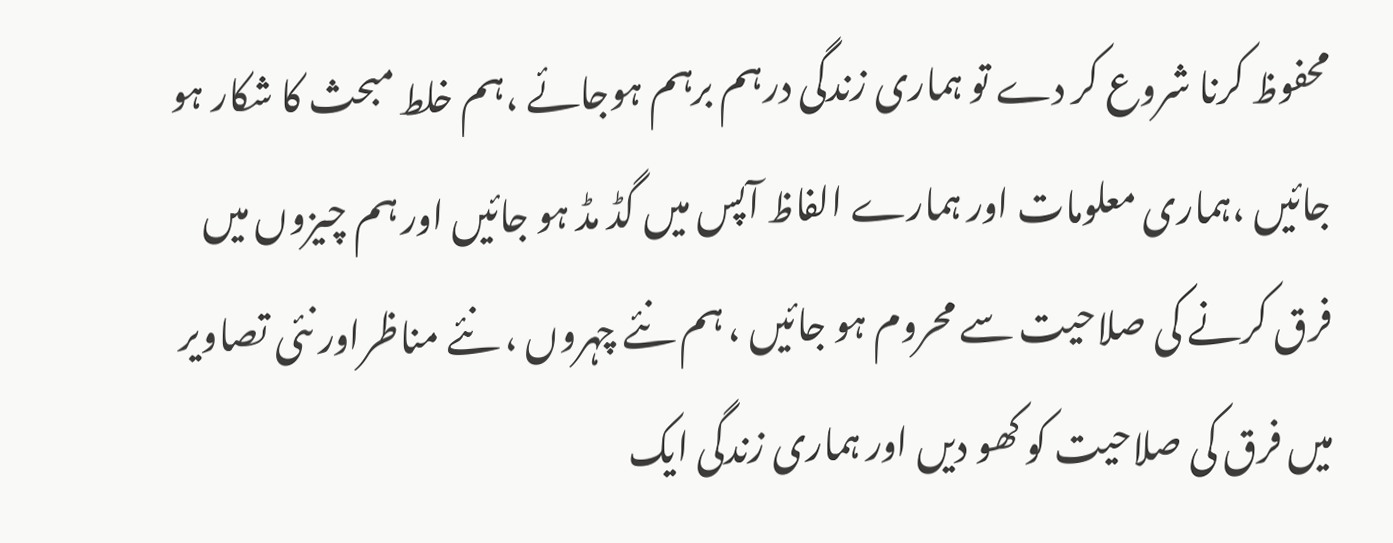محفوظ کرنا شروع کر دے تو ہماری زندگی درہم برہم ہوجائے ،ہم خلط مبحث کا شکار ہو جائیں ،ہماری معلومات اور ہمارے الفاظ آپس میں گڈ مڈ ہو جائیں اور ہم چیزوں میں فرق کرنے کی صلاحیت سے محروم ہو جائیں ، ہم نئے چہروں ، نئے مناظراور نئی تصاویر میں فرق کی صلاحیت کو کھو دیں اور ہماری زندگی ایک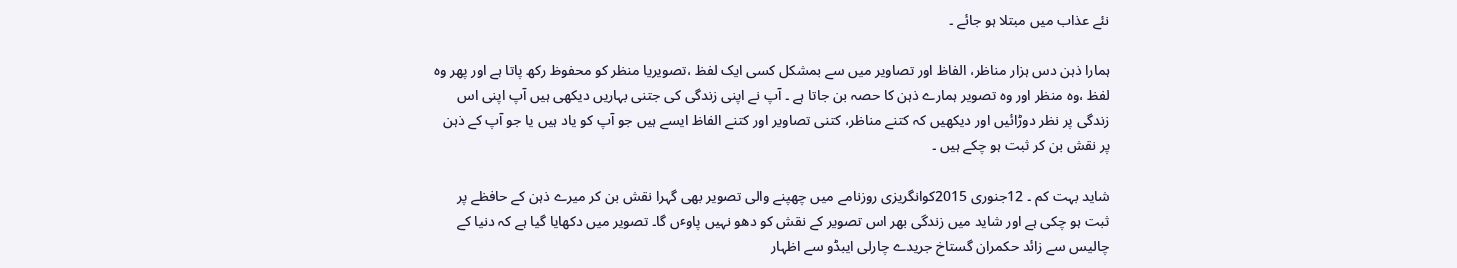نئے عذاب میں مبتلا ہو جائے ۔

ہمارا ذہن دس ہزار مناظر، الفاظ اور تصاویر میں سے بمشکل کسی ایک لفظ ،تصویریا منظر کو محفوظ رکھ پاتا ہے اور پھر وہ لفظ ،وہ منظر اور وہ تصویر ہمارے ذہن کا حصہ بن جاتا ہے ۔ آپ نے اپنی زندگی کی جتنی بہاریں دیکھی ہیں آپ اپنی اس زندگی پر نظر دوڑائیں اور دیکھیں کہ کتنے مناظر، کتنی تصاویر اور کتنے الفاظ ایسے ہیں جو آپ کو یاد ہیں یا جو آپ کے ذہن پر نقش بن کر ثبت ہو چکے ہیں ۔

شاید بہت کم ۔ 12جنوری 2015کوانگریزی روزنامے میں چھپنے والی تصویر بھی گہرا نقش بن کر میرے ذہن کے حافظے پر ثبت ہو چکی ہے اور شاید میں زندگی بھر اس تصویر کے نقش کو دھو نہیں پاوٴں گا۔ تصویر میں دکھایا گیا ہے کہ دنیا کے چالیس سے زائد حکمران گستاخ جریدے چارلی ایبڈو سے اظہار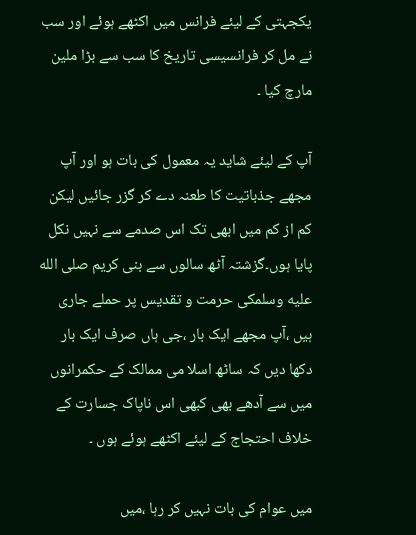یکجہتی کے لیئے فرانس میں اکٹھے ہوئے اور سب نے مل کر فرانسیسی تاریخ کا سب سے بڑا ملین مارچ کیا ۔

آپ کے لیئے شاید یہ معمول کی بات ہو اور آپ مجھے جذباتیت کا طعنہ دے کر گزر جائیں لیکن کم از کم میں ابھی تک اس صدمے سے نہیں نکل پایا ہوں۔گزشتہ آٹھ سالوں سے بنی کریم صلى الله عليه وسلمکی حرمت و تقدیس پر حملے جاری ہیں ،آپ مجھے ایک بار ،جی ہاں صرف ایک بار دکھا دیں کہ ساٹھ اسلا می ممالک کے حکمرانوں میں سے آدھے بھی کبھی اس ناپاک جسارت کے خلاف احتجاج کے لیئے اکٹھے ہوئے ہوں ۔

میں عوام کی بات نہیں کر رہا ،میں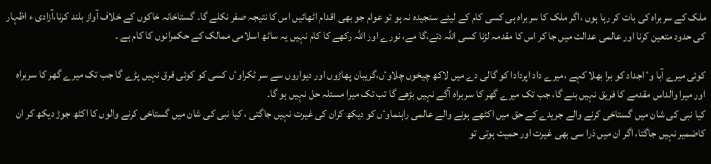ملک کے سربراہ کی بات کر رہا ہوں ،اگر ملک کا سربراہ ہی کسی کام کے لیئے سنجیدہ نہ ہو تو عوام جو بھی اقدام اٹھائیں اس کا نتیجہ صفر نکلے گا۔ گستاخانہ خاکوں کے خلاف آواز بلند کرنا،آزادی ء اظہار کی حدود متعین کرنا اور عالمی عدالت میں جا کر اس کا مقدمہ لڑنا کسی اللہ دتے،گا مے، نورے اور اللہ رکھے کا کام نہیں یہ ساٹھ اسلامی ممالک کے حکمرانوں کا کام ہے ۔

کوئی میرے آبا وٴ اجداد کو برا بھلا کہے ،میرے داد اپردادا کو گالی دے میں لاکھ چیخوں چلاوٴں،گریبان پھاڑوں اور دیواروں سے سر ٹکراوٴں کسی کو کوئی فرق نہیں پڑے گا جب تک میرے گھر کا سربراہ اور میرا والداس مقدمے کا فریق نہیں بنے گا، جب تک میرے گھر کا سربراہ آگے نہیں بڑھے گا تب تک میرا مسئلہ حل نہیں ہو گا۔
کیا نبی کی شان میں گستاخی کرنے والے جریدے کے حق میں اکٹھے ہونے والے عالمی راہنماوٴں کو دیکھ کران کی غیرت نہیں جاگتی ، کیا نبی کی شان میں گستاخی کرنے والوں کا اکٹھ جوڑ دیکھ کر ان کاضمیر نہیں جاگتا، اگر ان میں ذرا سی بھی غیرت اور حمیت ہوتی تو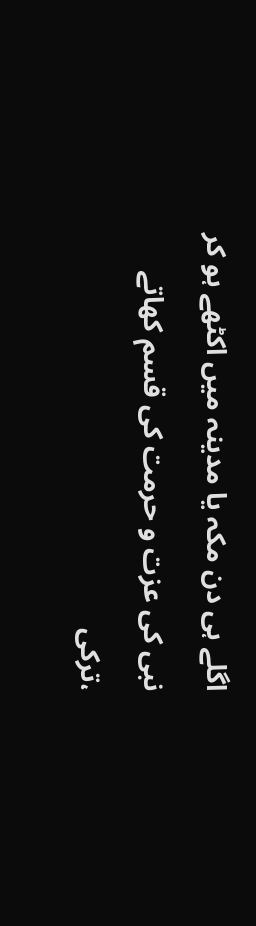اگلے ہی دن مکہ یا مدینہ میں اکٹھے ہو کر نبی کی عزت و حرمت کی قسم کھاتے ،ترکی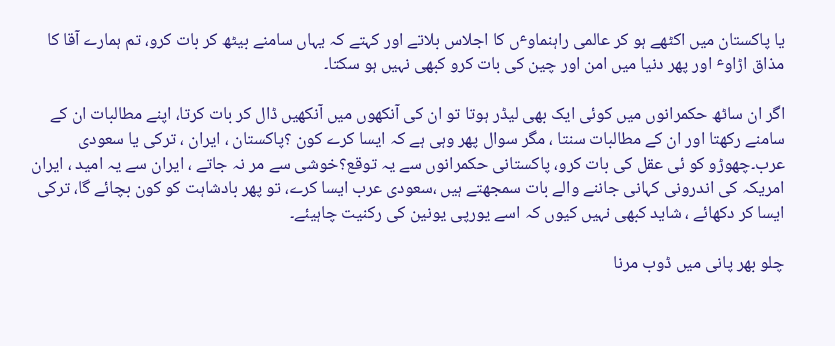یا پاکستان میں اکٹھے ہو کر عالمی راہنماوٴں کا اجلاس بلاتے اور کہتے کہ یہاں سامنے بیٹھ کر بات کرو، تم ہمارے آقا کا مذاق اڑاوٴ اور پھر دنیا میں امن اور چین کی بات کرو کبھی نہیں ہو سکتا۔

اگر ان ساٹھ حکمرانوں میں کوئی ایک بھی لیڈر ہوتا تو ان کی آنکھوں میں آنکھیں ڈال کر بات کرتا، اپنے مطالبات ان کے سامنے رکھتا اور ان کے مطالبات سنتا ، مگر سوال پھر وہی ہے کہ ایسا کرے کون ؟پاکستان ، ایران ، ترکی یا سعودی عرب۔چھوڑو کو ئی عقل کی بات کرو، پاکستانی حکمرانوں سے یہ توقع؟خوشی سے مر نہ جاتے ، ایران سے یہ امید ، ایران امریکہ کی اندرونی کہانی جاننے والے بات سمجھتے ہیں ،سعودی عرب ایسا کرے، تو پھر بادشاہت کو کون بچائے گا، ترکی ایسا کر دکھائے ، شاید کبھی نہیں کیوں کہ اسے یورپی یونین کی رکنیت چاہیئے۔

چلو بھر پانی میں ڈوب مرنا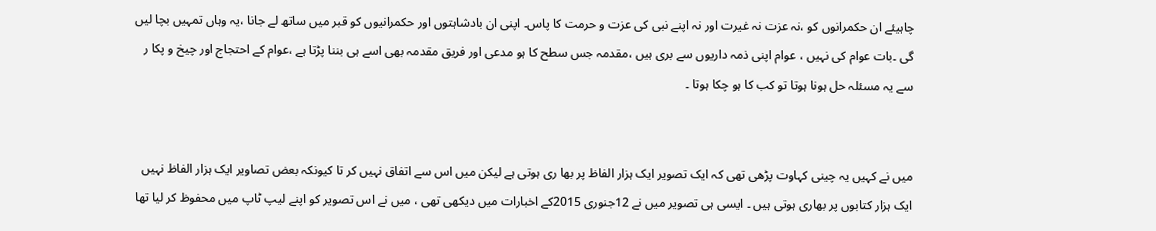چاہیئے ان حکمرانوں کو ،نہ عزت نہ غیرت اور نہ اپنے نبی کی عزت و حرمت کا پاس۔ اپنی ان بادشاہتوں اور حکمرانیوں کو قبر میں ساتھ لے جانا ،یہ وہاں تمہیں بچا لیں گی ۔بات عوام کی نہیں ، عوام اپنی ذمہ داریوں سے بری ہیں ،مقدمہ جس سطح کا ہو مدعی اور فریق مقدمہ بھی اسے ہی بننا پڑتا ہے ،عوام کے احتجاج اور چیخ و پکا ر سے یہ مسئلہ حل ہونا ہوتا تو کب کا ہو چکا ہوتا ۔


میں نے کہیں یہ چینی کہاوت پڑھی تھی کہ ایک تصویر ایک ہزار الفاظ پر بھا ری ہوتی ہے لیکن میں اس سے اتفاق نہیں کر تا کیونکہ بعض تصاویر ایک ہزار الفاظ نہیں ایک ہزار کتابوں پر بھاری ہوتی ہیں ۔ ایسی ہی تصویر میں نے 12جنوری 2015کے اخبارات میں دیکھی تھی ، میں نے اس تصویر کو اپنے لیپ ٹاپ میں محفوظ کر لیا تھا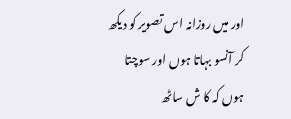اور میں روزانہ اس تصویر کو دیکھ کر آنسو بہاتا ہوں اور سوچتا ہوں کہ کا ش ساٹھ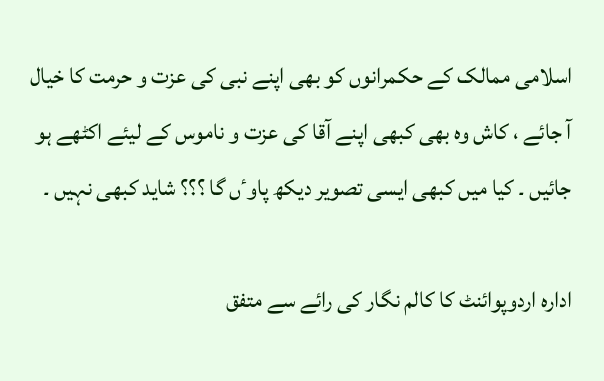اسلامی ممالک کے حکمرانوں کو بھی اپنے نبی کی عزت و حرمت کا خیال آ جائے ، کاش وہ بھی کبھی اپنے آقا کی عزت و ناموس کے لیئے اکٹھے ہو جائیں ۔ کیا میں کبھی ایسی تصویر دیکھ پاوٴں گا ؟؟؟ شاید کبھی نہیں ۔

ادارہ اردوپوائنٹ کا کالم نگار کی رائے سے متفق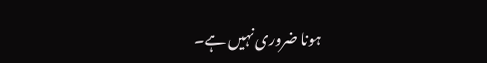ہونا ضروری نہیں ہے۔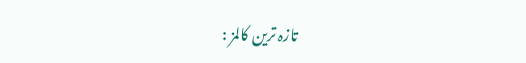تازہ ترین کالمز :